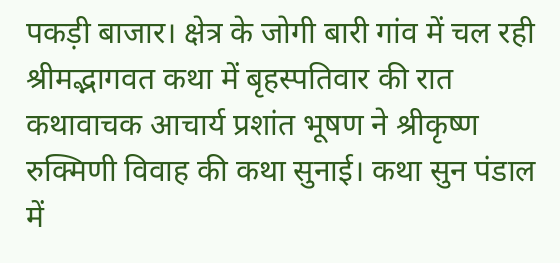पकड़ी बाजार। क्षेत्र के जोगी बारी गांव में चल रही श्रीमद्भागवत कथा में बृहस्पतिवार की रात कथावाचक आचार्य प्रशांत भूषण ने श्रीकृष्ण रुक्मिणी विवाह की कथा सुनाई। कथा सुन पंडाल में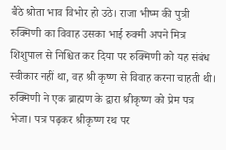बैठे श्रोता भाव विभोर हो उठे। राजा भीष्म की पुत्री रुक्मिणी का विवाह उसका भाई रुक्मी अपने मित्र शिशुपाल से निश्चित कर दिया पर रुक्मिणी को यह संबंध स्वीकार नहीं था, वह श्री कृष्ण से विवाह करना चाहती थी। रुक्मिणी ने एक ब्राह्मण के द्वारा श्रीकृष्ण को प्रेम पत्र भेजा। पत्र पढ़कर श्रीकृष्ण रथ पर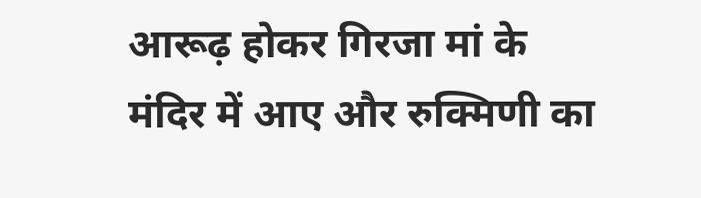आरूढ़ होकर गिरजा मां के मंदिर में आए और रुक्मिणी का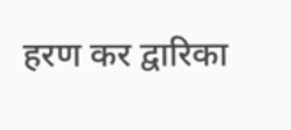हरण कर द्वारिका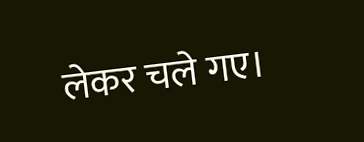लेकर चले गए।